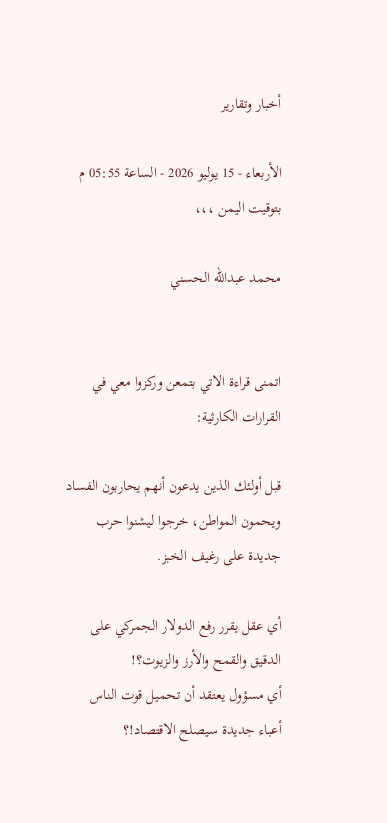أخبار وتقارير

الأربعاء - 15 يوليو 2026 - الساعة 05:55 م بتوقيت اليمن ،،،

محمد عبدالله الحسني


اتمنى قراءة الاتي بتمعن وركزوا معي في القرارات الكارثية:

قبل أولئك الذين يدعون أنهم يحاربون الفساد ويحمون المواطن، خرجوا ليشنوا حرب جديدة على رغيف الخبز.

أي عقل يقرر رفع الدولار الجمركي على الدقيق والقمح والأرز والزيوت؟!
أي مسؤول يعتقد أن تحميل قوت الناس أعباء جديدة سيصلح الاقتصاد!؟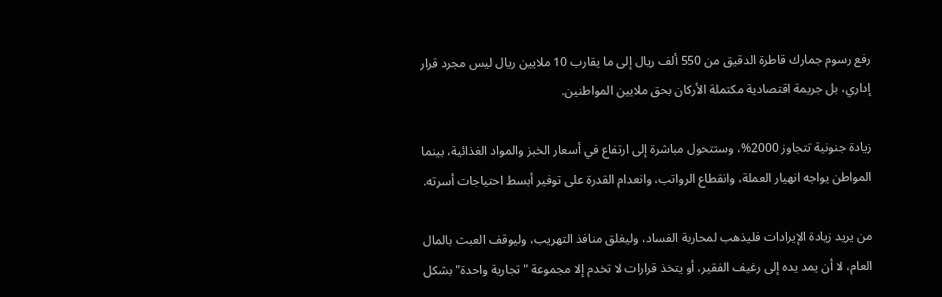رفع رسوم جمارك قاطرة الدقيق من 550 ألف ريال إلى ما يقارب 10 ملايين ريال ليس مجرد قرار إداري، بل جريمة اقتصادية مكتملة الأركان بحق ملايين المواطنين.

زيادة جنونية تتجاوز 2000%، وستتحول مباشرة إلى ارتفاع في أسعار الخبز والمواد الغذائية، بينما المواطن يواجه انهيار العملة، وانقطاع الرواتب، وانعدام القدرة على توفير أبسط احتياجات أسرته.

من يريد زيادة الإيرادات فليذهب لمحاربة الفساد، وليغلق منافذ التهريب، وليوقف العبث بالمال العام، لا أن يمد يده إلى رغيف الفقير، أو يتخذ قرارات لا تخدم إلا مجموعة "تجارية واحدة" بشكل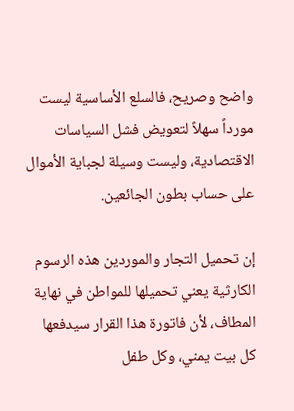واضح وصريح، فالسلع الأساسية ليست مورداً سهلاً لتعويض فشل السياسات الاقتصادية، وليست وسيلة لجباية الأموال على حساب بطون الجائعين.

إن تحميل التجار والموردين هذه الرسوم الكارثية يعني تحميلها للمواطن في نهاية المطاف، لأن فاتورة هذا القرار سيدفعها كل بيت يمني، وكل طفل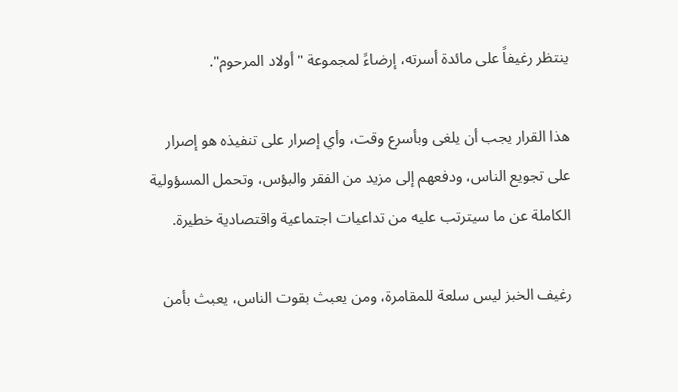ينتظر رغيفاً على مائدة أسرته، إرضاءً لمجموعة "أولاد المرحوم".

هذا القرار يجب أن يلغى وبأسرع وقت، وأي إصرار على تنفيذه هو إصرار على تجويع الناس، ودفعهم إلى مزيد من الفقر والبؤس، وتحمل المسؤولية الكاملة عن ما سيترتب عليه من تداعيات اجتماعية واقتصادية خطيرة.

رغيف الخبز ليس سلعة للمقامرة، ومن يعبث بقوت الناس، يعبث بأمن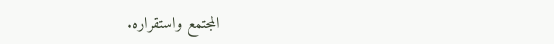المجتمع واستقراره.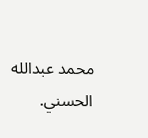محمد عبدالله الحسني.